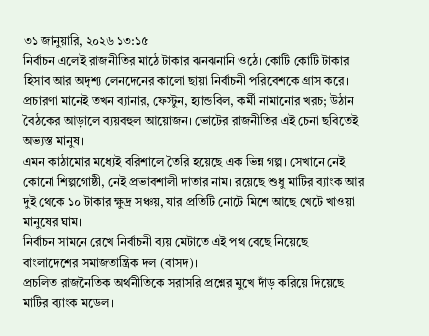৩১ জানুয়ারি, ২০২৬ ১৩:১৫
নির্বাচন এলেই রাজনীতির মাঠে টাকার ঝনঝনানি ওঠে। কোটি কোটি টাকার হিসাব আর অদৃশ্য লেনদেনের কালো ছায়া নির্বাচনী পরিবেশকে গ্রাস করে। প্রচারণা মানেই তখন ব্যানার, ফেস্টুন, হ্যান্ডবিল, কর্মী নামানোর খরচ; উঠান বৈঠকের আড়ালে ব্যয়বহুল আয়োজন। ভোটের রাজনীতির এই চেনা ছবিতেই অভ্যস্ত মানুষ।
এমন কাঠামোর মধ্যেই বরিশালে তৈরি হয়েছে এক ভিন্ন গল্প। সেখানে নেই কোনো শিল্পগোষ্ঠী, নেই প্রভাবশালী দাতার নাম। রয়েছে শুধু মাটির ব্যাংক আর দুই থেকে ১০ টাকার ক্ষুদ্র সঞ্চয়, যার প্রতিটি নোটে মিশে আছে খেটে খাওয়া মানুষের ঘাম।
নির্বাচন সামনে রেখে নির্বাচনী ব্যয় মেটাতে এই পথ বেছে নিয়েছে বাংলাদেশের সমাজতান্ত্রিক দল (বাসদ)।
প্রচলিত রাজনৈতিক অর্থনীতিকে সরাসরি প্রশ্নের মুখে দাঁড় করিয়ে দিয়েছে মাটির ব্যাংক মডেল।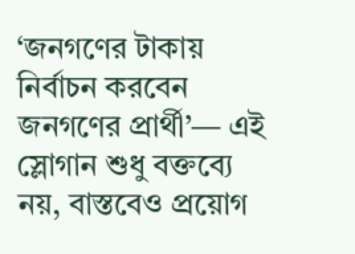‘জনগণের টাকায় নির্বাচন করবেন জনগণের প্রার্থী’— এই স্লোগান শুধু বক্তব্যে নয়, বাস্তবেও প্রয়োগ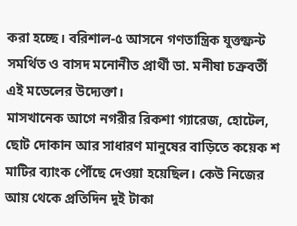করা হচ্ছে। বরিশাল-৫ আসনে গণতান্ত্রিক যুক্তফ্রন্ট সমর্থিত ও বাসদ মনোনীত প্রার্থী ডা. মনীষা চক্রবর্তী এই মডেলের উদ্যেক্তা।
মাসখানেক আগে নগরীর রিকশা গ্যারেজ, হোটেল, ছোট দোকান আর সাধারণ মানুষের বাড়িতে কয়েক শ মাটির ব্যাংক পৌঁছে দেওয়া হয়েছিল। কেউ নিজের আয় থেকে প্রতিদিন দুই টাকা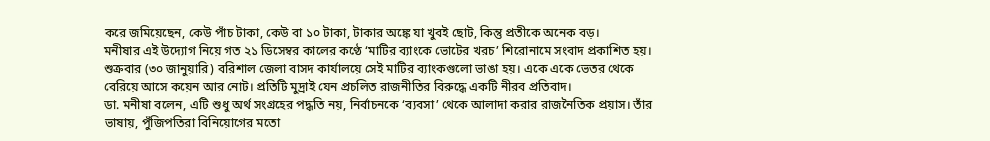করে জমিয়েছেন, কেউ পাঁচ টাকা, কেউ বা ১০ টাকা, টাকার অঙ্কে যা খুবই ছোট, কিন্তু প্রতীকে অনেক বড়।
মনীষার এই উদ্যোগ নিয়ে গত ২১ ডিসেম্বর কালের কণ্ঠে ‘মাটির ব্যাংকে ভোটের খরচ’ শিরোনামে সংবাদ প্রকাশিত হয়।
শুক্রবার (৩০ জানুয়ারি) বরিশাল জেলা বাসদ কার্যালয়ে সেই মাটির ব্যাংকগুলো ভাঙা হয়। একে একে ভেতর থেকে বেরিয়ে আসে কয়েন আর নোট। প্রতিটি মুদ্রাই যেন প্রচলিত রাজনীতির বিরুদ্ধে একটি নীরব প্রতিবাদ।
ডা. মনীষা বলেন, এটি শুধু অর্থ সংগ্রহের পদ্ধতি নয়, নির্বাচনকে ‘ব্যবসা’ থেকে আলাদা করার রাজনৈতিক প্রয়াস। তাঁর ভাষায়, পুঁজিপতিরা বিনিয়োগের মতো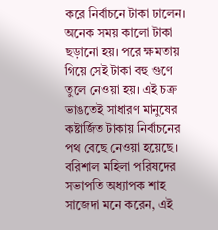করে নির্বাচনে টাকা ঢালেন। অনেক সময় কালো টাকা ছড়ানো হয়। পরে ক্ষমতায় গিয়ে সেই টাকা বহু গুণে তুলে নেওয়া হয়। এই চক্র ভাঙতেই সাধারণ মানুষের কষ্টার্জিত টাকায় নির্বাচনের পথ বেছে নেওয়া হয়েছে।
বরিশাল মহিলা পরিষদের সভাপতি অধ্যাপক শাহ সাজেদা মনে করেন, এই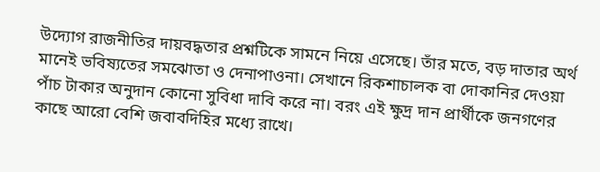উদ্যোগ রাজনীতির দায়বদ্ধতার প্রশ্নটিকে সামনে নিয়ে এসেছে। তাঁর মতে, বড় দাতার অর্থ মানেই ভবিষ্যতের সমঝোতা ও দেনাপাওনা। সেখানে রিকশাচালক বা দোকানির দেওয়া পাঁচ টাকার অনুদান কোনো সুবিধা দাবি করে না। বরং এই ক্ষুদ্র দান প্রার্থীকে জনগণের কাছে আরো বেশি জবাবদিহির মধ্যে রাখে।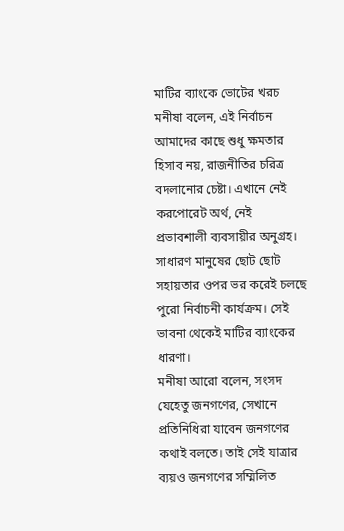মাটির ব্যাংকে ভোটের খরচ
মনীষা বলেন, এই নির্বাচন আমাদের কাছে শুধু ক্ষমতার হিসাব নয়, রাজনীতির চরিত্র বদলানোর চেষ্টা। এখানে নেই করপোরেট অর্থ, নেই প্রভাবশালী ব্যবসায়ীর অনুগ্রহ। সাধারণ মানুষের ছোট ছোট সহায়তার ওপর ভর করেই চলছে পুরো নির্বাচনী কার্যক্রম। সেই ভাবনা থেকেই মাটির ব্যাংকের ধারণা।
মনীষা আরো বলেন, সংসদ যেহেতু জনগণের, সেখানে প্রতিনিধিরা যাবেন জনগণের কথাই বলতে। তাই সেই যাত্রার ব্যয়ও জনগণের সম্মিলিত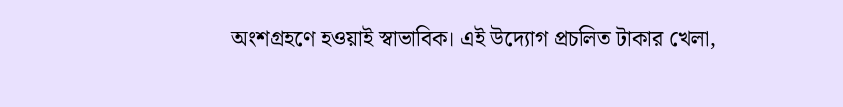অংশগ্রহণে হওয়াই স্বাভাবিক। এই উদ্যোগ প্রচলিত টাকার খেলা,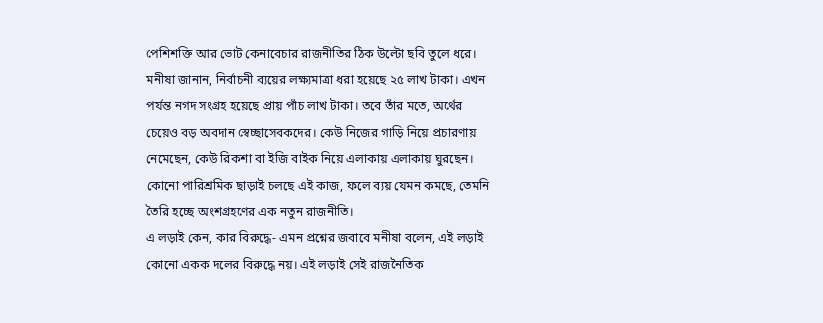পেশিশক্তি আর ভোট কেনাবেচার রাজনীতির ঠিক উল্টো ছবি তুলে ধরে।
মনীষা জানান, নির্বাচনী ব্যয়ের লক্ষ্যমাত্রা ধরা হয়েছে ২৫ লাখ টাকা। এখন পর্যন্ত নগদ সংগ্রহ হয়েছে প্রায় পাঁচ লাখ টাকা। তবে তাঁর মতে, অর্থের চেয়েও বড় অবদান স্বেচ্ছাসেবকদের। কেউ নিজের গাড়ি নিয়ে প্রচারণায় নেমেছেন, কেউ রিকশা বা ইজি বাইক নিয়ে এলাকায় এলাকায় ঘুরছেন। কোনো পারিশ্রমিক ছাড়াই চলছে এই কাজ, ফলে ব্যয় যেমন কমছে, তেমনি তৈরি হচ্ছে অংশগ্রহণের এক নতুন রাজনীতি।
এ লড়াই কেন, কার বিরুদ্ধে- এমন প্রশ্নের জবাবে মনীষা বলেন, এই লড়াই কোনো একক দলের বিরুদ্ধে নয়। এই লড়াই সেই রাজনৈতিক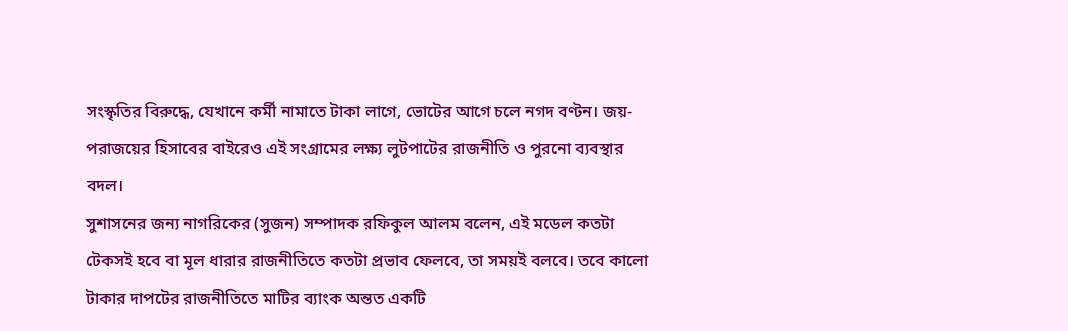সংস্কৃতির বিরুদ্ধে, যেখানে কর্মী নামাতে টাকা লাগে, ভোটের আগে চলে নগদ বণ্টন। জয়-পরাজয়ের হিসাবের বাইরেও এই সংগ্রামের লক্ষ্য লুটপাটের রাজনীতি ও পুরনো ব্যবস্থার বদল।
সুশাসনের জন্য নাগরিকের (সুজন) সম্পাদক রফিকুল আলম বলেন, এই মডেল কতটা টেকসই হবে বা মূল ধারার রাজনীতিতে কতটা প্রভাব ফেলবে, তা সময়ই বলবে। তবে কালো টাকার দাপটের রাজনীতিতে মাটির ব্যাংক অন্তত একটি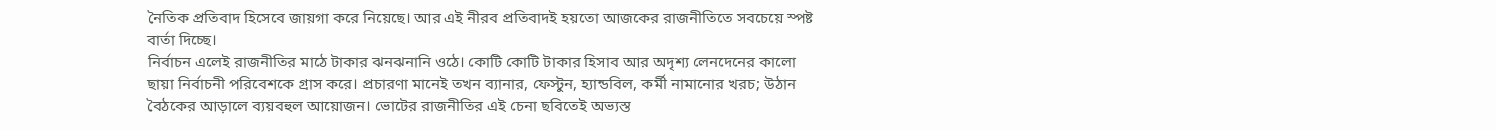নৈতিক প্রতিবাদ হিসেবে জায়গা করে নিয়েছে। আর এই নীরব প্রতিবাদই হয়তো আজকের রাজনীতিতে সবচেয়ে স্পষ্ট বার্তা দিচ্ছে।
নির্বাচন এলেই রাজনীতির মাঠে টাকার ঝনঝনানি ওঠে। কোটি কোটি টাকার হিসাব আর অদৃশ্য লেনদেনের কালো ছায়া নির্বাচনী পরিবেশকে গ্রাস করে। প্রচারণা মানেই তখন ব্যানার, ফেস্টুন, হ্যান্ডবিল, কর্মী নামানোর খরচ; উঠান বৈঠকের আড়ালে ব্যয়বহুল আয়োজন। ভোটের রাজনীতির এই চেনা ছবিতেই অভ্যস্ত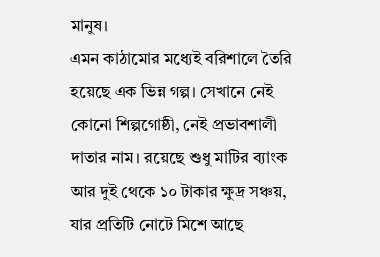মানুষ।
এমন কাঠামোর মধ্যেই বরিশালে তৈরি হয়েছে এক ভিন্ন গল্প। সেখানে নেই কোনো শিল্পগোষ্ঠী, নেই প্রভাবশালী দাতার নাম। রয়েছে শুধু মাটির ব্যাংক আর দুই থেকে ১০ টাকার ক্ষুদ্র সঞ্চয়, যার প্রতিটি নোটে মিশে আছে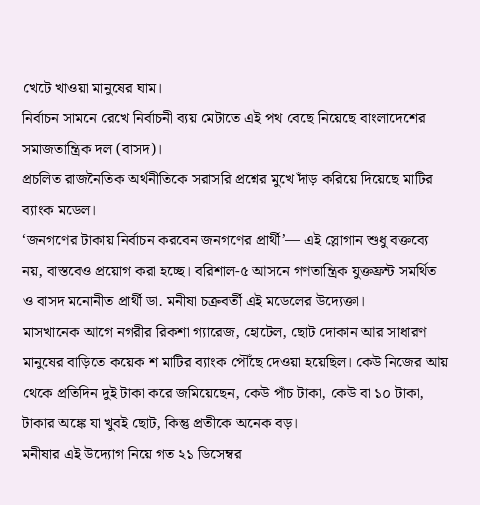খেটে খাওয়া মানুষের ঘাম।
নির্বাচন সামনে রেখে নির্বাচনী ব্যয় মেটাতে এই পথ বেছে নিয়েছে বাংলাদেশের সমাজতান্ত্রিক দল (বাসদ)।
প্রচলিত রাজনৈতিক অর্থনীতিকে সরাসরি প্রশ্নের মুখে দাঁড় করিয়ে দিয়েছে মাটির ব্যাংক মডেল।
‘জনগণের টাকায় নির্বাচন করবেন জনগণের প্রার্থী’— এই স্লোগান শুধু বক্তব্যে নয়, বাস্তবেও প্রয়োগ করা হচ্ছে। বরিশাল-৫ আসনে গণতান্ত্রিক যুক্তফ্রন্ট সমর্থিত ও বাসদ মনোনীত প্রার্থী ডা. মনীষা চক্রবর্তী এই মডেলের উদ্যেক্তা।
মাসখানেক আগে নগরীর রিকশা গ্যারেজ, হোটেল, ছোট দোকান আর সাধারণ মানুষের বাড়িতে কয়েক শ মাটির ব্যাংক পৌঁছে দেওয়া হয়েছিল। কেউ নিজের আয় থেকে প্রতিদিন দুই টাকা করে জমিয়েছেন, কেউ পাঁচ টাকা, কেউ বা ১০ টাকা, টাকার অঙ্কে যা খুবই ছোট, কিন্তু প্রতীকে অনেক বড়।
মনীষার এই উদ্যোগ নিয়ে গত ২১ ডিসেম্বর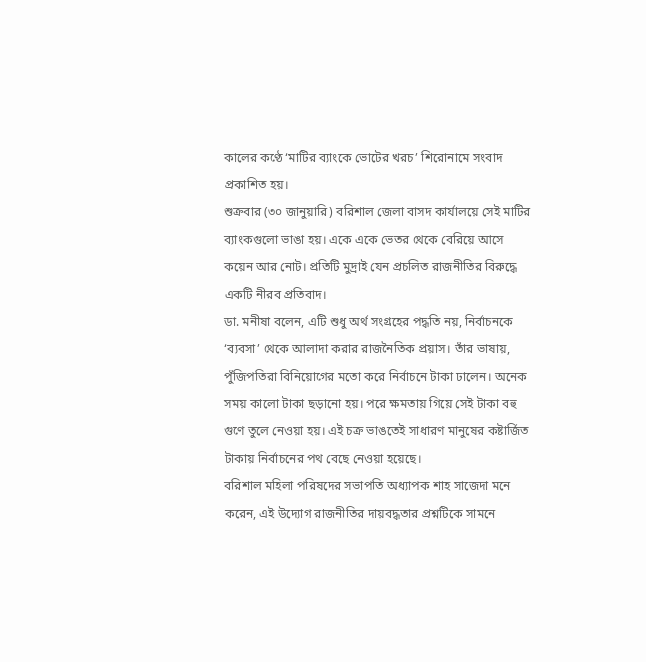কালের কণ্ঠে ‘মাটির ব্যাংকে ভোটের খরচ’ শিরোনামে সংবাদ প্রকাশিত হয়।
শুক্রবার (৩০ জানুয়ারি) বরিশাল জেলা বাসদ কার্যালয়ে সেই মাটির ব্যাংকগুলো ভাঙা হয়। একে একে ভেতর থেকে বেরিয়ে আসে কয়েন আর নোট। প্রতিটি মুদ্রাই যেন প্রচলিত রাজনীতির বিরুদ্ধে একটি নীরব প্রতিবাদ।
ডা. মনীষা বলেন, এটি শুধু অর্থ সংগ্রহের পদ্ধতি নয়, নির্বাচনকে ‘ব্যবসা’ থেকে আলাদা করার রাজনৈতিক প্রয়াস। তাঁর ভাষায়, পুঁজিপতিরা বিনিয়োগের মতো করে নির্বাচনে টাকা ঢালেন। অনেক সময় কালো টাকা ছড়ানো হয়। পরে ক্ষমতায় গিয়ে সেই টাকা বহু গুণে তুলে নেওয়া হয়। এই চক্র ভাঙতেই সাধারণ মানুষের কষ্টার্জিত টাকায় নির্বাচনের পথ বেছে নেওয়া হয়েছে।
বরিশাল মহিলা পরিষদের সভাপতি অধ্যাপক শাহ সাজেদা মনে করেন, এই উদ্যোগ রাজনীতির দায়বদ্ধতার প্রশ্নটিকে সামনে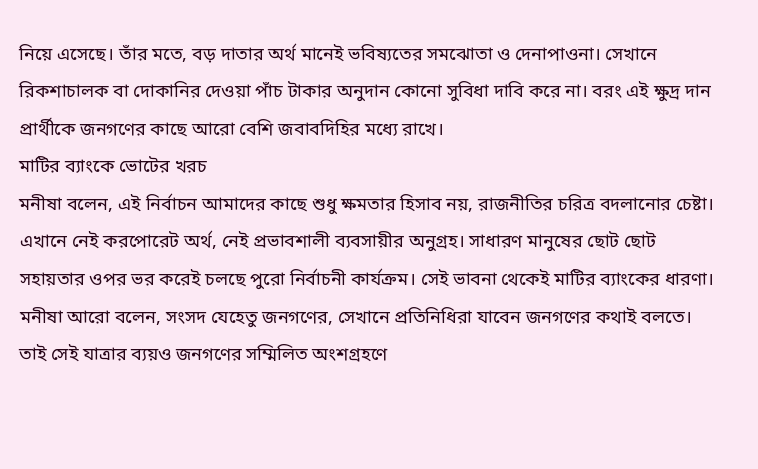নিয়ে এসেছে। তাঁর মতে, বড় দাতার অর্থ মানেই ভবিষ্যতের সমঝোতা ও দেনাপাওনা। সেখানে রিকশাচালক বা দোকানির দেওয়া পাঁচ টাকার অনুদান কোনো সুবিধা দাবি করে না। বরং এই ক্ষুদ্র দান প্রার্থীকে জনগণের কাছে আরো বেশি জবাবদিহির মধ্যে রাখে।
মাটির ব্যাংকে ভোটের খরচ
মনীষা বলেন, এই নির্বাচন আমাদের কাছে শুধু ক্ষমতার হিসাব নয়, রাজনীতির চরিত্র বদলানোর চেষ্টা। এখানে নেই করপোরেট অর্থ, নেই প্রভাবশালী ব্যবসায়ীর অনুগ্রহ। সাধারণ মানুষের ছোট ছোট সহায়তার ওপর ভর করেই চলছে পুরো নির্বাচনী কার্যক্রম। সেই ভাবনা থেকেই মাটির ব্যাংকের ধারণা।
মনীষা আরো বলেন, সংসদ যেহেতু জনগণের, সেখানে প্রতিনিধিরা যাবেন জনগণের কথাই বলতে। তাই সেই যাত্রার ব্যয়ও জনগণের সম্মিলিত অংশগ্রহণে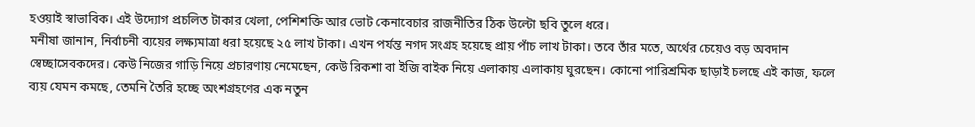হওয়াই স্বাভাবিক। এই উদ্যোগ প্রচলিত টাকার খেলা, পেশিশক্তি আর ভোট কেনাবেচার রাজনীতির ঠিক উল্টো ছবি তুলে ধরে।
মনীষা জানান, নির্বাচনী ব্যয়ের লক্ষ্যমাত্রা ধরা হয়েছে ২৫ লাখ টাকা। এখন পর্যন্ত নগদ সংগ্রহ হয়েছে প্রায় পাঁচ লাখ টাকা। তবে তাঁর মতে, অর্থের চেয়েও বড় অবদান স্বেচ্ছাসেবকদের। কেউ নিজের গাড়ি নিয়ে প্রচারণায় নেমেছেন, কেউ রিকশা বা ইজি বাইক নিয়ে এলাকায় এলাকায় ঘুরছেন। কোনো পারিশ্রমিক ছাড়াই চলছে এই কাজ, ফলে ব্যয় যেমন কমছে, তেমনি তৈরি হচ্ছে অংশগ্রহণের এক নতুন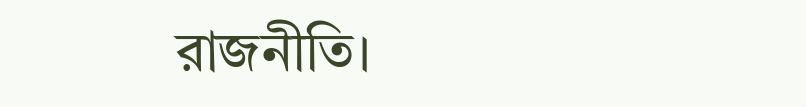রাজনীতি।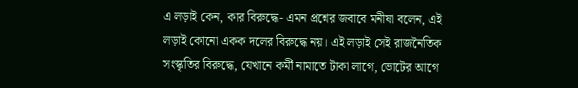এ লড়াই কেন, কার বিরুদ্ধে- এমন প্রশ্নের জবাবে মনীষা বলেন, এই লড়াই কোনো একক দলের বিরুদ্ধে নয়। এই লড়াই সেই রাজনৈতিক সংস্কৃতির বিরুদ্ধে, যেখানে কর্মী নামাতে টাকা লাগে, ভোটের আগে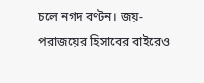চলে নগদ বণ্টন। জয়-পরাজয়ের হিসাবের বাইরেও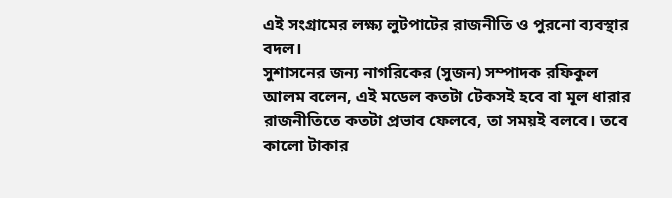এই সংগ্রামের লক্ষ্য লুটপাটের রাজনীতি ও পুরনো ব্যবস্থার বদল।
সুশাসনের জন্য নাগরিকের (সুজন) সম্পাদক রফিকুল আলম বলেন, এই মডেল কতটা টেকসই হবে বা মূল ধারার রাজনীতিতে কতটা প্রভাব ফেলবে, তা সময়ই বলবে। তবে কালো টাকার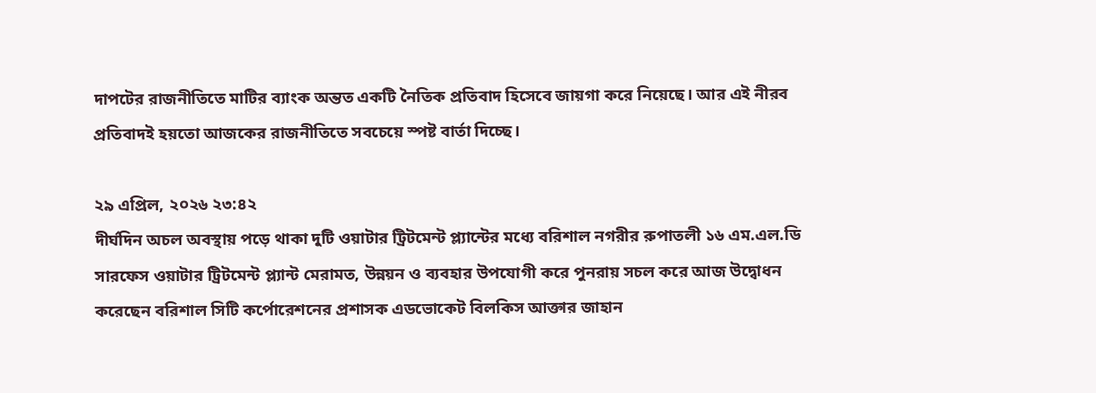দাপটের রাজনীতিতে মাটির ব্যাংক অন্তত একটি নৈতিক প্রতিবাদ হিসেবে জায়গা করে নিয়েছে। আর এই নীরব প্রতিবাদই হয়তো আজকের রাজনীতিতে সবচেয়ে স্পষ্ট বার্তা দিচ্ছে।

২৯ এপ্রিল, ২০২৬ ২৩:৪২
দীর্ঘদিন অচল অবস্থায় পড়ে থাকা দুটি ওয়াটার ট্রিটমেন্ট প্ল্যান্টের মধ্যে বরিশাল নগরীর রুপাতলী ১৬ এম.এল.ডি সারফেস ওয়াটার ট্রিটমেন্ট প্ল্যান্ট মেরামত, উন্নয়ন ও ব্যবহার উপযোগী করে পুনরায় সচল করে আজ উদ্বোধন করেছেন বরিশাল সিটি কর্পোরেশনের প্রশাসক এডভোকেট বিলকিস আক্তার জাহান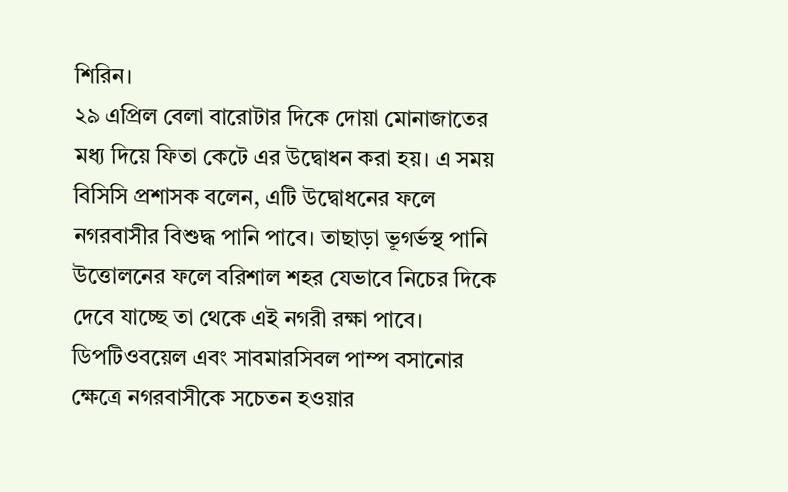শিরিন।
২৯ এপ্রিল বেলা বারোটার দিকে দোয়া মোনাজাতের মধ্য দিয়ে ফিতা কেটে এর উদ্বোধন করা হয়। এ সময় বিসিসি প্রশাসক বলেন, এটি উদ্বোধনের ফলে নগরবাসীর বিশুদ্ধ পানি পাবে। তাছাড়া ভূগর্ভস্থ পানি উত্তোলনের ফলে বরিশাল শহর যেভাবে নিচের দিকে দেবে যাচ্ছে তা থেকে এই নগরী রক্ষা পাবে। ডিপটিওবয়েল এবং সাবমারসিবল পাম্প বসানোর ক্ষেত্রে নগরবাসীকে সচেতন হওয়ার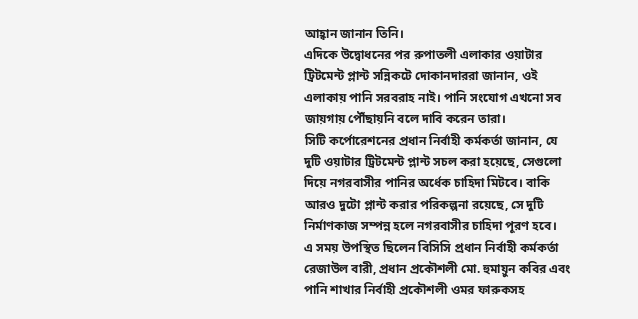আহ্বান জানান তিনি।
এদিকে উদ্বোধনের পর রুপাতলী এলাকার ওয়াটার ট্রিটমেন্ট প্লান্ট সন্নিকটে দোকানদাররা জানান, ওই এলাকায় পানি সরবরাহ নাই। পানি সংযোগ এখনো সব জায়গায় পৌঁছায়নি বলে দাবি করেন তারা।
সিটি কর্পোরেশনের প্রধান নির্বাহী কর্মকর্তা জানান, যে দুটি ওয়াটার ট্রিটমেন্ট প্লান্ট সচল করা হয়েছে, সেগুলো দিয়ে নগরবাসীর পানির অর্ধেক চাহিদা মিটবে। বাকি আরও দুটো প্লান্ট করার পরিকল্পনা রয়েছে, সে দুটি নির্মাণকাজ সম্পন্ন হলে নগরবাসীর চাহিদা পূরণ হবে।
এ সময় উপস্থিত ছিলেন বিসিসি প্রধান নির্বাহী কর্মকর্তা রেজাউল বারী, প্রধান প্রকৌশলী মো. হুমায়ুন কবির এবং পানি শাখার নির্বাহী প্রকৌশলী ওমর ফারুকসহ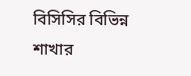বিসিসির বিভিন্ন শাখার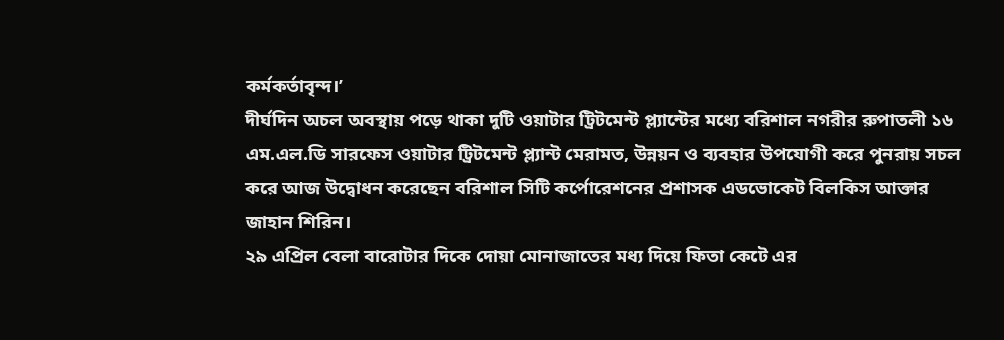কর্মকর্তাবৃন্দ।’
দীর্ঘদিন অচল অবস্থায় পড়ে থাকা দুটি ওয়াটার ট্রিটমেন্ট প্ল্যান্টের মধ্যে বরিশাল নগরীর রুপাতলী ১৬ এম.এল.ডি সারফেস ওয়াটার ট্রিটমেন্ট প্ল্যান্ট মেরামত, উন্নয়ন ও ব্যবহার উপযোগী করে পুনরায় সচল করে আজ উদ্বোধন করেছেন বরিশাল সিটি কর্পোরেশনের প্রশাসক এডভোকেট বিলকিস আক্তার জাহান শিরিন।
২৯ এপ্রিল বেলা বারোটার দিকে দোয়া মোনাজাতের মধ্য দিয়ে ফিতা কেটে এর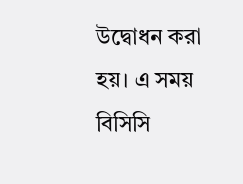উদ্বোধন করা হয়। এ সময় বিসিসি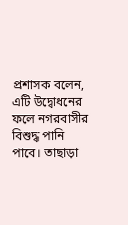প্রশাসক বলেন, এটি উদ্বোধনের ফলে নগরবাসীর বিশুদ্ধ পানি পাবে। তাছাড়া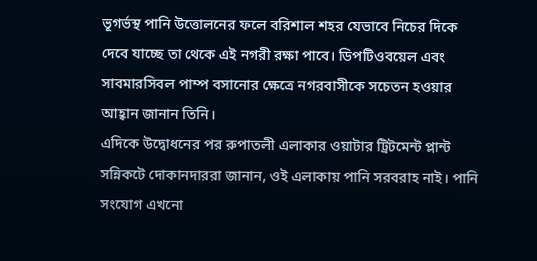ভূগর্ভস্থ পানি উত্তোলনের ফলে বরিশাল শহর যেভাবে নিচের দিকে দেবে যাচ্ছে তা থেকে এই নগরী রক্ষা পাবে। ডিপটিওবয়েল এবং সাবমারসিবল পাম্প বসানোর ক্ষেত্রে নগরবাসীকে সচেতন হওয়ার আহ্বান জানান তিনি।
এদিকে উদ্বোধনের পর রুপাতলী এলাকার ওয়াটার ট্রিটমেন্ট প্লান্ট সন্নিকটে দোকানদাররা জানান, ওই এলাকায় পানি সরবরাহ নাই। পানি সংযোগ এখনো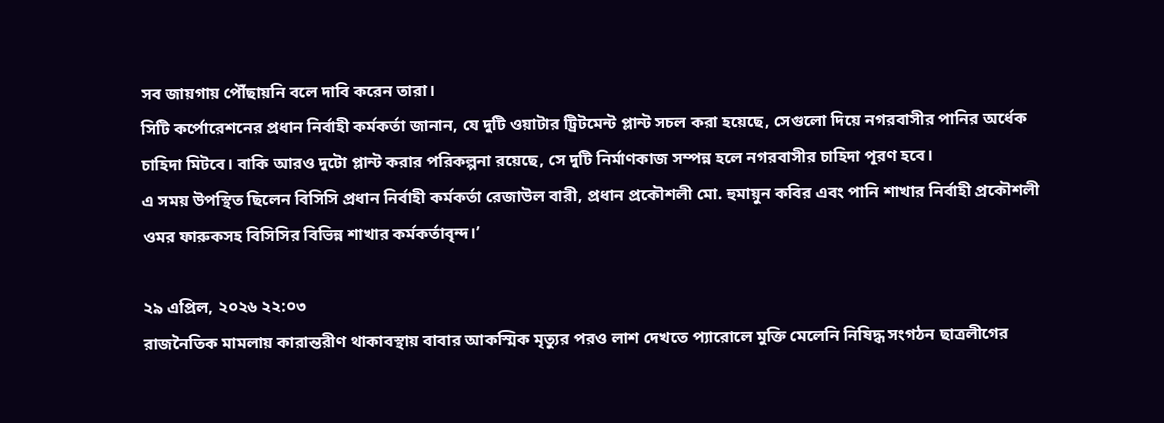সব জায়গায় পৌঁছায়নি বলে দাবি করেন তারা।
সিটি কর্পোরেশনের প্রধান নির্বাহী কর্মকর্তা জানান, যে দুটি ওয়াটার ট্রিটমেন্ট প্লান্ট সচল করা হয়েছে, সেগুলো দিয়ে নগরবাসীর পানির অর্ধেক চাহিদা মিটবে। বাকি আরও দুটো প্লান্ট করার পরিকল্পনা রয়েছে, সে দুটি নির্মাণকাজ সম্পন্ন হলে নগরবাসীর চাহিদা পূরণ হবে।
এ সময় উপস্থিত ছিলেন বিসিসি প্রধান নির্বাহী কর্মকর্তা রেজাউল বারী, প্রধান প্রকৌশলী মো. হুমায়ুন কবির এবং পানি শাখার নির্বাহী প্রকৌশলী ওমর ফারুকসহ বিসিসির বিভিন্ন শাখার কর্মকর্তাবৃন্দ।’

২৯ এপ্রিল, ২০২৬ ২২:০৩
রাজনৈতিক মামলায় কারান্তরীণ থাকাবস্থায় বাবার আকস্মিক মৃত্যুর পরও লাশ দেখতে প্যারোলে মুক্তি মেলেনি নিষিদ্ধ সংগঠন ছাত্রলীগের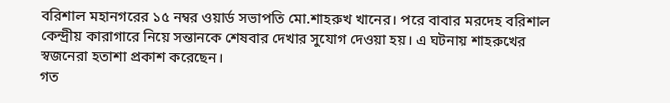বরিশাল মহানগরের ১৫ নম্বর ওয়ার্ড সভাপতি মো.শাহরুখ খানের। পরে বাবার মরদেহ বরিশাল কেন্দ্রীয় কারাগারে নিয়ে সন্তানকে শেষবার দেখার সুযোগ দেওয়া হয়। এ ঘটনায় শাহরুখের স্বজনেরা হতাশা প্রকাশ করেছেন।
গত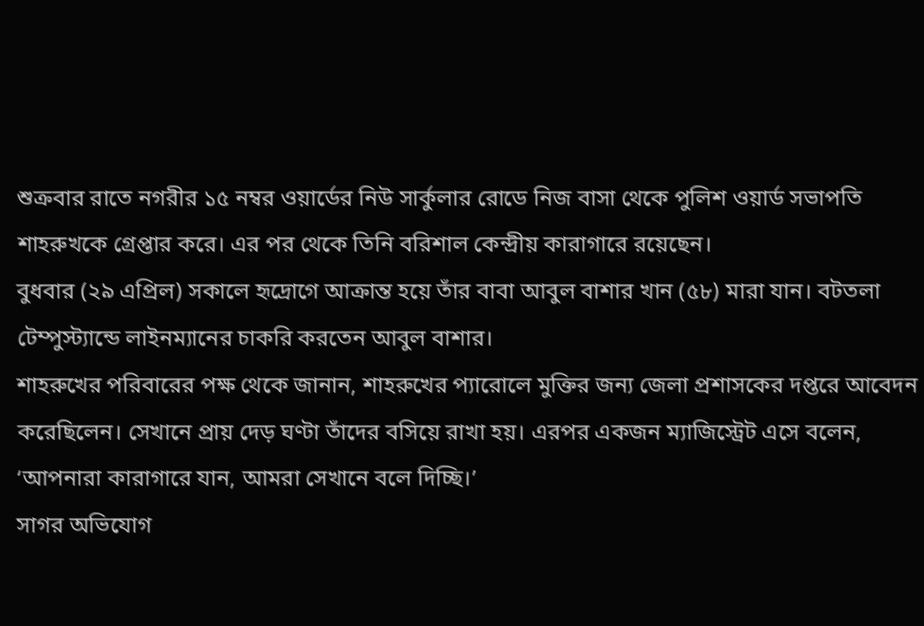শুক্রবার রাতে নগরীর ১৫ নম্বর ওয়ার্ডের নিউ সার্কুলার রোডে নিজ বাসা থেকে পুলিশ ওয়ার্ড সভাপতি শাহরুখকে গ্রেপ্তার করে। এর পর থেকে তিনি বরিশাল কেন্দ্রীয় কারাগারে রয়েছেন।
বুধবার (২৯ এপ্রিল) সকালে হৃদ্রোগে আক্রান্ত হয়ে তাঁর বাবা আবুল বাশার খান (৫৮) মারা যান। বটতলা টেম্পুস্ট্যান্ডে লাইনম্যানের চাকরি করতেন আবুল বাশার।
শাহরুখের পরিবারের পক্ষ থেকে জানান, শাহরুখের প্যারোলে মুক্তির জন্য জেলা প্রশাসকের দপ্তরে আবেদন করেছিলেন। সেখানে প্রায় দেড় ঘণ্টা তাঁদের বসিয়ে রাখা হয়। এরপর একজন ম্যাজিস্ট্রেট এসে বলেন, ‘আপনারা কারাগারে যান, আমরা সেখানে বলে দিচ্ছি।’
সাগর অভিযোগ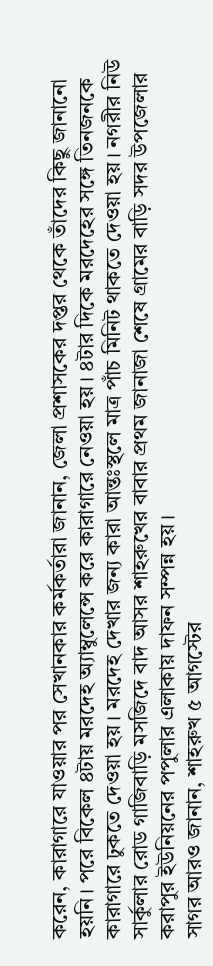করেন, কারাগারে যাওয়ার পর সেখানকার কর্মকর্তারা জানান, জেলা প্রশাসকের দপ্তর থেকে তাঁদের কিছু জানানো হয়নি। পরে বিকেল ৪টায় মরদেহ অ্যাম্বুলেন্সে করে কারাগারে নেওয়া হয়। ৪টার দিকে মরদেহের সঙ্গে তিনজনকে কারাগারে ঢুকতে দেওয়া হয়। মরদেহ দেখার জন্য কারা আন্তঃস্থলে মাত্র পাঁচ মিনিট থাকতে দেওয়া হয়। নগরীর নিউ সার্কুলার রোড গাজিবাড়ি মসজিদে বাদ আসর শাহরুখের বাবার প্রথম জানাজা শেষে গ্রামের বাড়ি সদর উপজেলার করাপুর ইউনিয়নের পপুলার এলাকায় দাফন সম্পন্ন হয়।
সাগর আরও জানান, শাহরুখ ৫ আগস্টের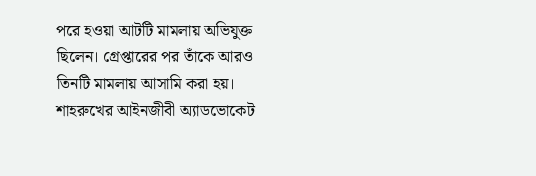পরে হওয়া আটটি মামলায় অভিযুক্ত ছিলেন। গ্রেপ্তারের পর তাঁকে আরও তিনটি মামলায় আসামি করা হয়।
শাহরুখের আইনজীবী অ্যাডভোকেট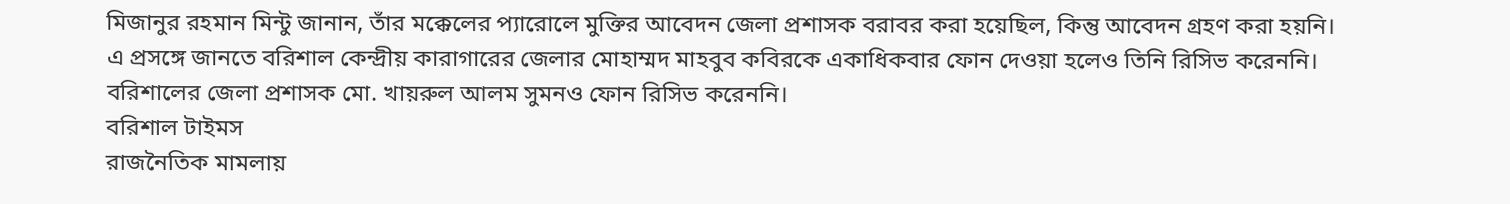মিজানুর রহমান মিন্টু জানান, তাঁর মক্কেলের প্যারোলে মুক্তির আবেদন জেলা প্রশাসক বরাবর করা হয়েছিল, কিন্তু আবেদন গ্রহণ করা হয়নি।
এ প্রসঙ্গে জানতে বরিশাল কেন্দ্রীয় কারাগারের জেলার মোহাম্মদ মাহবুব কবিরকে একাধিকবার ফোন দেওয়া হলেও তিনি রিসিভ করেননি।
বরিশালের জেলা প্রশাসক মো. খায়রুল আলম সুমনও ফোন রিসিভ করেননি।
বরিশাল টাইমস
রাজনৈতিক মামলায়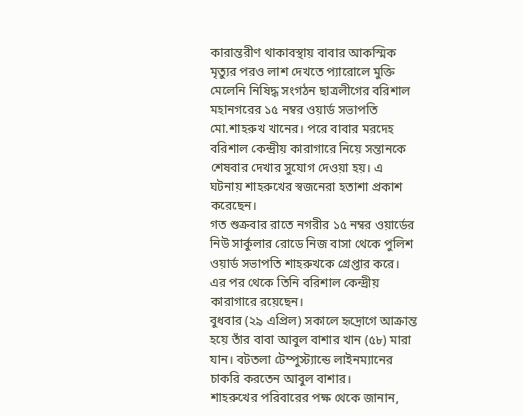কারান্তরীণ থাকাবস্থায় বাবার আকস্মিক মৃত্যুর পরও লাশ দেখতে প্যারোলে মুক্তি মেলেনি নিষিদ্ধ সংগঠন ছাত্রলীগের বরিশাল মহানগরের ১৫ নম্বর ওয়ার্ড সভাপতি মো.শাহরুখ খানের। পরে বাবার মরদেহ বরিশাল কেন্দ্রীয় কারাগারে নিয়ে সন্তানকে শেষবার দেখার সুযোগ দেওয়া হয়। এ ঘটনায় শাহরুখের স্বজনেরা হতাশা প্রকাশ করেছেন।
গত শুক্রবার রাতে নগরীর ১৫ নম্বর ওয়ার্ডের নিউ সার্কুলার রোডে নিজ বাসা থেকে পুলিশ ওয়ার্ড সভাপতি শাহরুখকে গ্রেপ্তার করে। এর পর থেকে তিনি বরিশাল কেন্দ্রীয় কারাগারে রয়েছেন।
বুধবার (২৯ এপ্রিল) সকালে হৃদ্রোগে আক্রান্ত হয়ে তাঁর বাবা আবুল বাশার খান (৫৮) মারা যান। বটতলা টেম্পুস্ট্যান্ডে লাইনম্যানের চাকরি করতেন আবুল বাশার।
শাহরুখের পরিবারের পক্ষ থেকে জানান,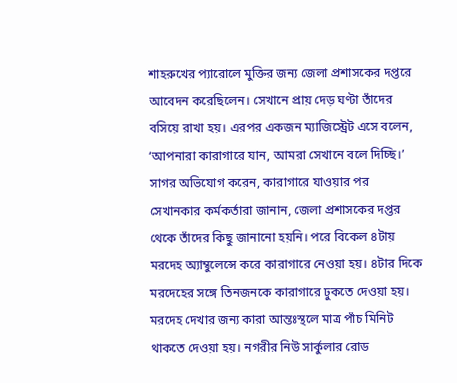শাহরুখের প্যারোলে মুক্তির জন্য জেলা প্রশাসকের দপ্তরে আবেদন করেছিলেন। সেখানে প্রায় দেড় ঘণ্টা তাঁদের বসিয়ে রাখা হয়। এরপর একজন ম্যাজিস্ট্রেট এসে বলেন, ‘আপনারা কারাগারে যান, আমরা সেখানে বলে দিচ্ছি।’
সাগর অভিযোগ করেন, কারাগারে যাওয়ার পর সেখানকার কর্মকর্তারা জানান, জেলা প্রশাসকের দপ্তর থেকে তাঁদের কিছু জানানো হয়নি। পরে বিকেল ৪টায় মরদেহ অ্যাম্বুলেন্সে করে কারাগারে নেওয়া হয়। ৪টার দিকে মরদেহের সঙ্গে তিনজনকে কারাগারে ঢুকতে দেওয়া হয়। মরদেহ দেখার জন্য কারা আন্তঃস্থলে মাত্র পাঁচ মিনিট থাকতে দেওয়া হয়। নগরীর নিউ সার্কুলার রোড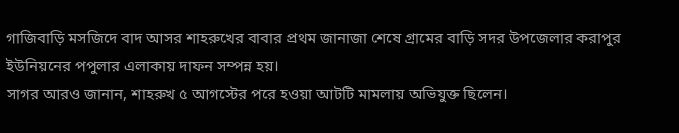গাজিবাড়ি মসজিদে বাদ আসর শাহরুখের বাবার প্রথম জানাজা শেষে গ্রামের বাড়ি সদর উপজেলার করাপুর ইউনিয়নের পপুলার এলাকায় দাফন সম্পন্ন হয়।
সাগর আরও জানান, শাহরুখ ৫ আগস্টের পরে হওয়া আটটি মামলায় অভিযুক্ত ছিলেন।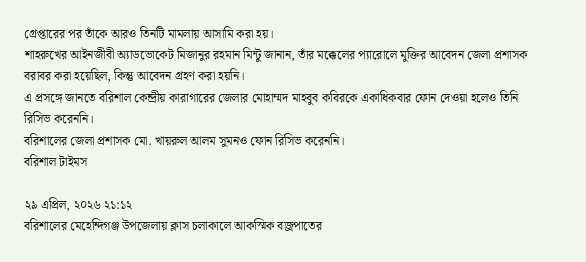গ্রেপ্তারের পর তাঁকে আরও তিনটি মামলায় আসামি করা হয়।
শাহরুখের আইনজীবী অ্যাডভোকেট মিজানুর রহমান মিন্টু জানান, তাঁর মক্কেলের প্যারোলে মুক্তির আবেদন জেলা প্রশাসক বরাবর করা হয়েছিল, কিন্তু আবেদন গ্রহণ করা হয়নি।
এ প্রসঙ্গে জানতে বরিশাল কেন্দ্রীয় কারাগারের জেলার মোহাম্মদ মাহবুব কবিরকে একাধিকবার ফোন দেওয়া হলেও তিনি রিসিভ করেননি।
বরিশালের জেলা প্রশাসক মো. খায়রুল আলম সুমনও ফোন রিসিভ করেননি।
বরিশাল টাইমস

২৯ এপ্রিল, ২০২৬ ২১:১২
বরিশালের মেহেন্দিগঞ্জ উপজেলায় ক্লাস চলাকালে আকস্মিক বজ্রপাতের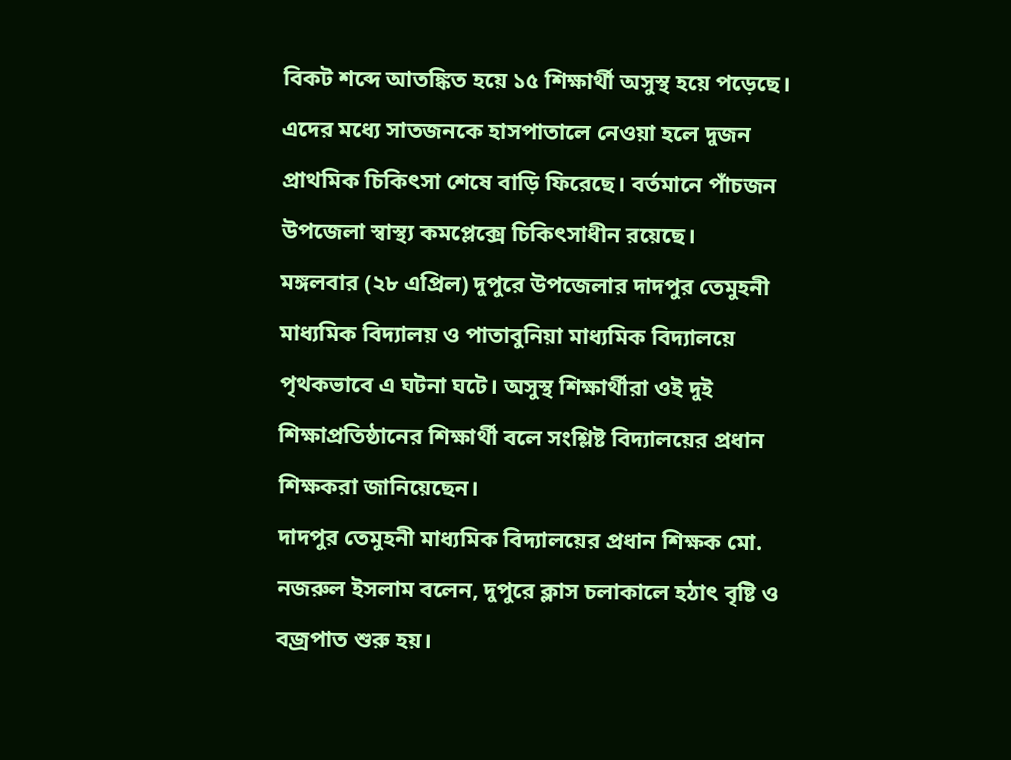বিকট শব্দে আতঙ্কিত হয়ে ১৫ শিক্ষার্থী অসুস্থ হয়ে পড়েছে। এদের মধ্যে সাতজনকে হাসপাতালে নেওয়া হলে দুজন প্রাথমিক চিকিৎসা শেষে বাড়ি ফিরেছে। বর্তমানে পাঁচজন উপজেলা স্বাস্থ্য কমপ্লেক্সে চিকিৎসাধীন রয়েছে।
মঙ্গলবার (২৮ এপ্রিল) দুপুরে উপজেলার দাদপুর তেমুহনী মাধ্যমিক বিদ্যালয় ও পাতাবুনিয়া মাধ্যমিক বিদ্যালয়ে পৃথকভাবে এ ঘটনা ঘটে। অসুস্থ শিক্ষার্থীরা ওই দুই শিক্ষাপ্রতিষ্ঠানের শিক্ষার্থী বলে সংশ্লিষ্ট বিদ্যালয়ের প্রধান শিক্ষকরা জানিয়েছেন।
দাদপুর তেমুহনী মাধ্যমিক বিদ্যালয়ের প্রধান শিক্ষক মো. নজরুল ইসলাম বলেন, দুপুরে ক্লাস চলাকালে হঠাৎ বৃষ্টি ও বজ্রপাত শুরু হয়।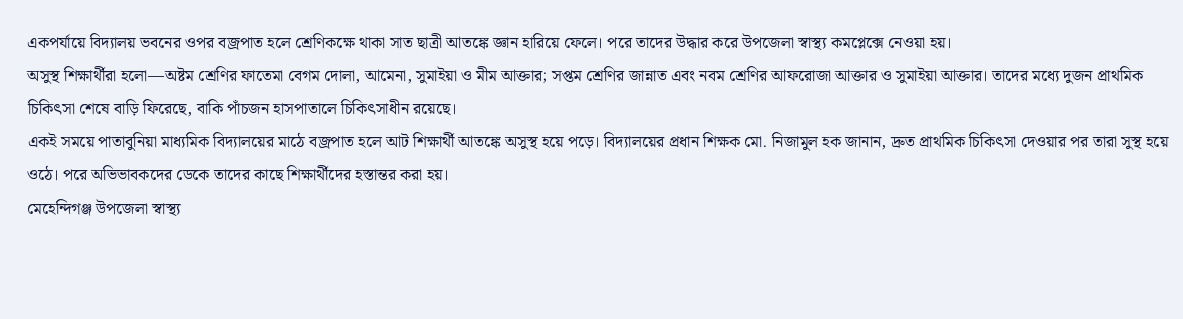একপর্যায়ে বিদ্যালয় ভবনের ওপর বজ্রপাত হলে শ্রেণিকক্ষে থাকা সাত ছাত্রী আতঙ্কে জ্ঞান হারিয়ে ফেলে। পরে তাদের উদ্ধার করে উপজেলা স্বাস্থ্য কমপ্লেক্সে নেওয়া হয়।
অসুস্থ শিক্ষার্থীরা হলো—অষ্টম শ্রেণির ফাতেমা বেগম দোলা, আমেনা, সুমাইয়া ও মীম আক্তার; সপ্তম শ্রেণির জান্নাত এবং নবম শ্রেণির আফরোজা আক্তার ও সুমাইয়া আক্তার। তাদের মধ্যে দুজন প্রাথমিক চিকিৎসা শেষে বাড়ি ফিরেছে, বাকি পাঁচজন হাসপাতালে চিকিৎসাধীন রয়েছে।
একই সময়ে পাতাবুনিয়া মাধ্যমিক বিদ্যালয়ের মাঠে বজ্রপাত হলে আট শিক্ষার্থী আতঙ্কে অসুস্থ হয়ে পড়ে। বিদ্যালয়ের প্রধান শিক্ষক মো. নিজামুল হক জানান, দ্রুত প্রাথমিক চিকিৎসা দেওয়ার পর তারা সুস্থ হয়ে ওঠে। পরে অভিভাবকদের ডেকে তাদের কাছে শিক্ষার্থীদের হস্তান্তর করা হয়।
মেহেন্দিগঞ্জ উপজেলা স্বাস্থ্য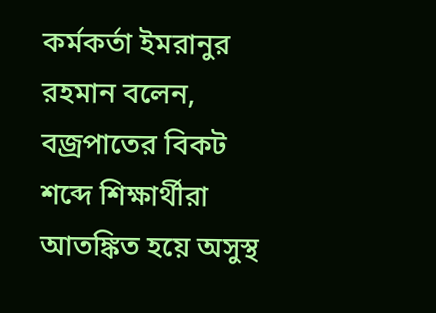কর্মকর্তা ইমরানুর রহমান বলেন, বজ্রপাতের বিকট শব্দে শিক্ষার্থীরা আতঙ্কিত হয়ে অসুস্থ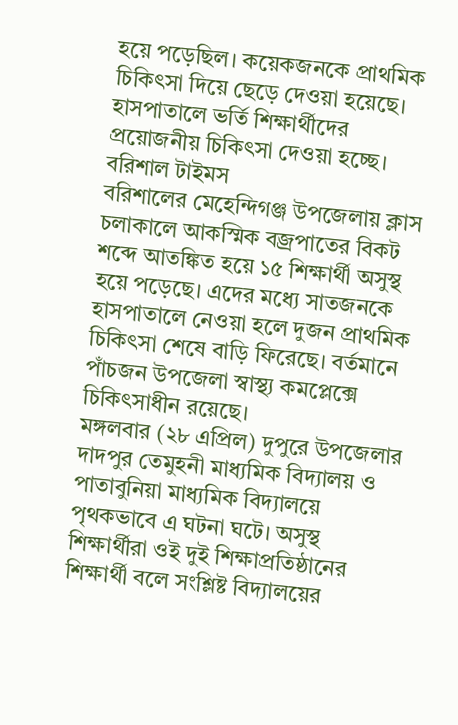হয়ে পড়েছিল। কয়েকজনকে প্রাথমিক চিকিৎসা দিয়ে ছেড়ে দেওয়া হয়েছে। হাসপাতালে ভর্তি শিক্ষার্থীদের প্রয়োজনীয় চিকিৎসা দেওয়া হচ্ছে।
বরিশাল টাইমস
বরিশালের মেহেন্দিগঞ্জ উপজেলায় ক্লাস চলাকালে আকস্মিক বজ্রপাতের বিকট শব্দে আতঙ্কিত হয়ে ১৫ শিক্ষার্থী অসুস্থ হয়ে পড়েছে। এদের মধ্যে সাতজনকে হাসপাতালে নেওয়া হলে দুজন প্রাথমিক চিকিৎসা শেষে বাড়ি ফিরেছে। বর্তমানে পাঁচজন উপজেলা স্বাস্থ্য কমপ্লেক্সে চিকিৎসাধীন রয়েছে।
মঙ্গলবার (২৮ এপ্রিল) দুপুরে উপজেলার দাদপুর তেমুহনী মাধ্যমিক বিদ্যালয় ও পাতাবুনিয়া মাধ্যমিক বিদ্যালয়ে পৃথকভাবে এ ঘটনা ঘটে। অসুস্থ শিক্ষার্থীরা ওই দুই শিক্ষাপ্রতিষ্ঠানের শিক্ষার্থী বলে সংশ্লিষ্ট বিদ্যালয়ের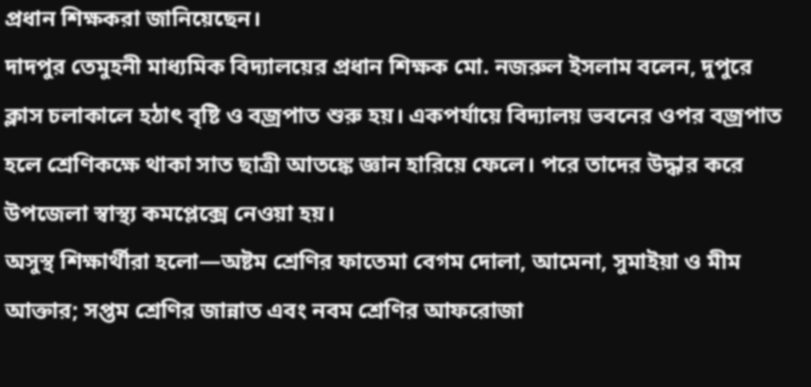প্রধান শিক্ষকরা জানিয়েছেন।
দাদপুর তেমুহনী মাধ্যমিক বিদ্যালয়ের প্রধান শিক্ষক মো. নজরুল ইসলাম বলেন, দুপুরে ক্লাস চলাকালে হঠাৎ বৃষ্টি ও বজ্রপাত শুরু হয়। একপর্যায়ে বিদ্যালয় ভবনের ওপর বজ্রপাত হলে শ্রেণিকক্ষে থাকা সাত ছাত্রী আতঙ্কে জ্ঞান হারিয়ে ফেলে। পরে তাদের উদ্ধার করে উপজেলা স্বাস্থ্য কমপ্লেক্সে নেওয়া হয়।
অসুস্থ শিক্ষার্থীরা হলো—অষ্টম শ্রেণির ফাতেমা বেগম দোলা, আমেনা, সুমাইয়া ও মীম আক্তার; সপ্তম শ্রেণির জান্নাত এবং নবম শ্রেণির আফরোজা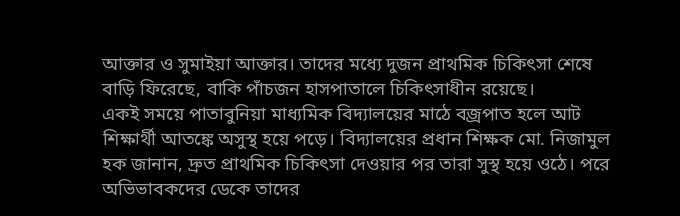আক্তার ও সুমাইয়া আক্তার। তাদের মধ্যে দুজন প্রাথমিক চিকিৎসা শেষে বাড়ি ফিরেছে, বাকি পাঁচজন হাসপাতালে চিকিৎসাধীন রয়েছে।
একই সময়ে পাতাবুনিয়া মাধ্যমিক বিদ্যালয়ের মাঠে বজ্রপাত হলে আট শিক্ষার্থী আতঙ্কে অসুস্থ হয়ে পড়ে। বিদ্যালয়ের প্রধান শিক্ষক মো. নিজামুল হক জানান, দ্রুত প্রাথমিক চিকিৎসা দেওয়ার পর তারা সুস্থ হয়ে ওঠে। পরে অভিভাবকদের ডেকে তাদের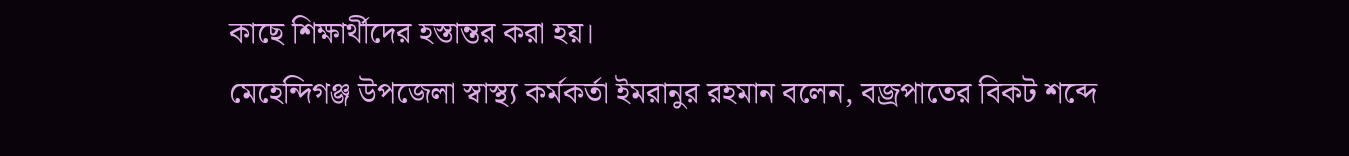কাছে শিক্ষার্থীদের হস্তান্তর করা হয়।
মেহেন্দিগঞ্জ উপজেলা স্বাস্থ্য কর্মকর্তা ইমরানুর রহমান বলেন, বজ্রপাতের বিকট শব্দে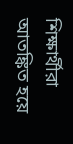শিক্ষার্থীরা আতঙ্কিত হয়ে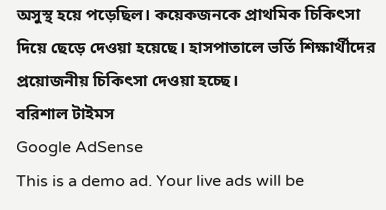অসুস্থ হয়ে পড়েছিল। কয়েকজনকে প্রাথমিক চিকিৎসা দিয়ে ছেড়ে দেওয়া হয়েছে। হাসপাতালে ভর্তি শিক্ষার্থীদের প্রয়োজনীয় চিকিৎসা দেওয়া হচ্ছে।
বরিশাল টাইমস
Google AdSense
This is a demo ad. Your live ads will be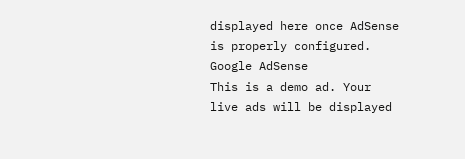displayed here once AdSense is properly configured.
Google AdSense
This is a demo ad. Your live ads will be displayed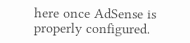here once AdSense is properly configured.